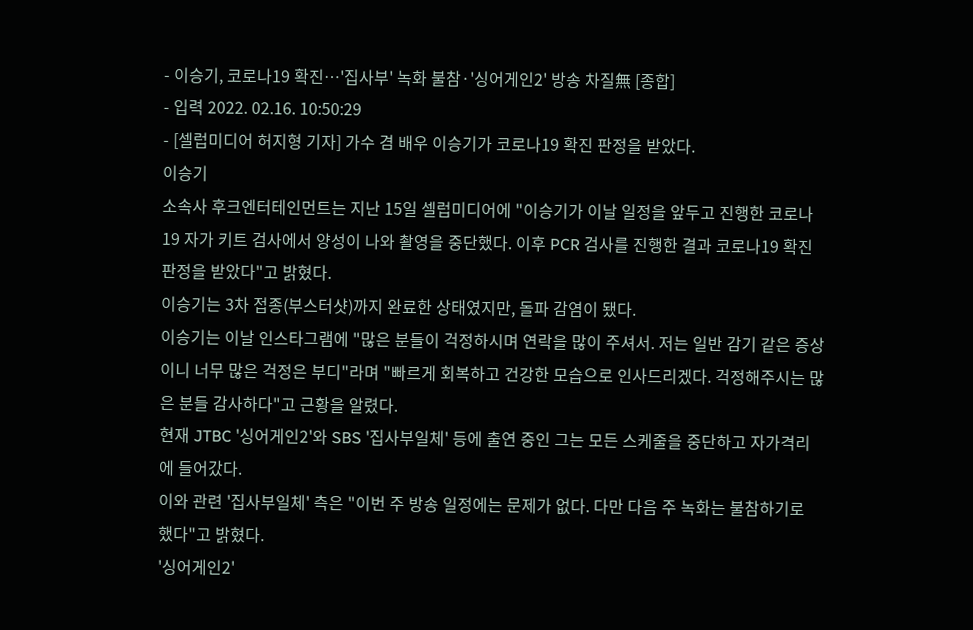- 이승기, 코로나19 확진…'집사부' 녹화 불참·'싱어게인2' 방송 차질無 [종합]
- 입력 2022. 02.16. 10:50:29
- [셀럽미디어 허지형 기자] 가수 겸 배우 이승기가 코로나19 확진 판정을 받았다.
이승기
소속사 후크엔터테인먼트는 지난 15일 셀럽미디어에 "이승기가 이날 일정을 앞두고 진행한 코로나19 자가 키트 검사에서 양성이 나와 촬영을 중단했다. 이후 PCR 검사를 진행한 결과 코로나19 확진 판정을 받았다"고 밝혔다.
이승기는 3차 접종(부스터샷)까지 완료한 상태였지만, 돌파 감염이 됐다.
이승기는 이날 인스타그램에 "많은 분들이 걱정하시며 연락을 많이 주셔서. 저는 일반 감기 같은 증상이니 너무 많은 걱정은 부디"라며 "빠르게 회복하고 건강한 모습으로 인사드리겠다. 걱정해주시는 많은 분들 감사하다"고 근황을 알렸다.
현재 JTBC '싱어게인2'와 SBS '집사부일체' 등에 출연 중인 그는 모든 스케줄을 중단하고 자가격리에 들어갔다.
이와 관련 '집사부일체' 측은 "이번 주 방송 일정에는 문제가 없다. 다만 다음 주 녹화는 불참하기로 했다"고 밝혔다.
'싱어게인2'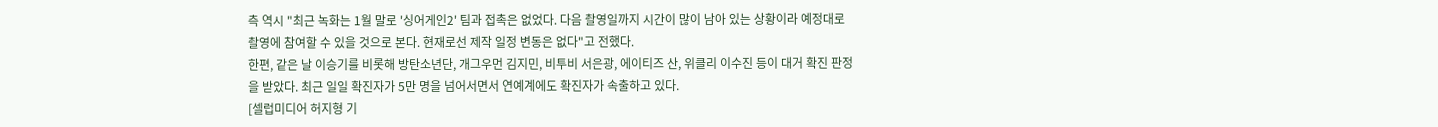측 역시 "최근 녹화는 1월 말로 '싱어게인2' 팀과 접촉은 없었다. 다음 촬영일까지 시간이 많이 남아 있는 상황이라 예정대로 촬영에 참여할 수 있을 것으로 본다. 현재로선 제작 일정 변동은 없다"고 전했다.
한편, 같은 날 이승기를 비롯해 방탄소년단, 개그우먼 김지민, 비투비 서은광, 에이티즈 산, 위클리 이수진 등이 대거 확진 판정을 받았다. 최근 일일 확진자가 5만 명을 넘어서면서 연예계에도 확진자가 속출하고 있다.
[셀럽미디어 허지형 기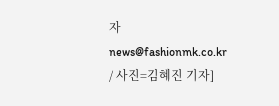자 news@fashionmk.co.kr / 사진=김혜진 기자]